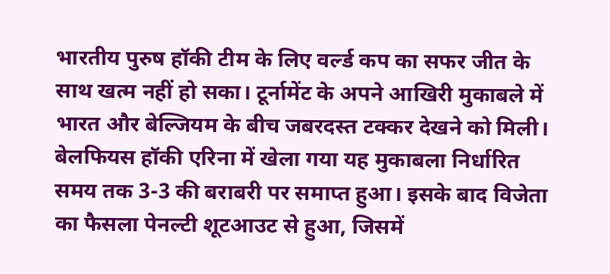भारतीय पुरुष हॉकी टीम के लिए वर्ल्ड कप का सफर जीत के साथ खत्म नहीं हो सका। टूर्नामेंट के अपने आखिरी मुकाबले में भारत और बेल्जियम के बीच जबरदस्त टक्कर देखने को मिली। बेलफियस हॉकी एरिना में खेला गया यह मुकाबला निर्धारित समय तक 3-3 की बराबरी पर समाप्त हुआ। इसके बाद विजेता का फैसला पेनल्टी शूटआउट से हुआ, जिसमें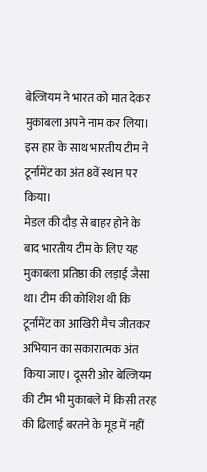बेल्जियम ने भारत को मात देकर मुकाबला अपने नाम कर लिया। इस हार के साथ भारतीय टीम ने टूर्नामेंट का अंत 8वें स्थान पर किया।
मेडल की दौड़ से बाहर होने के बाद भारतीय टीम के लिए यह मुकाबला प्रतिष्ठा की लड़ाई जैसा था। टीम की कोशिश थी कि टूर्नामेंट का आखिरी मैच जीतकर अभियान का सकारात्मक अंत किया जाए। दूसरी ओर बेल्जियम की टीम भी मुकाबले में किसी तरह की ढिलाई बरतने के मूड में नहीं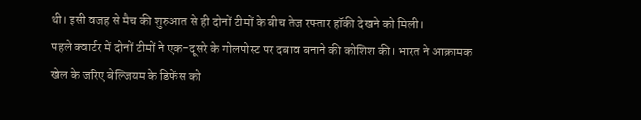थी। इसी वजह से मैच की शुरुआत से ही दोनों टीमों के बीच तेज रफ्तार हॉकी देखने को मिली।
पहले क्वार्टर में दोनों टीमों ने एक-दूसरे के गोलपोस्ट पर दबाव बनाने की कोशिश की। भारत ने आक्रामक खेल के जरिए बेल्जियम के डिफेंस को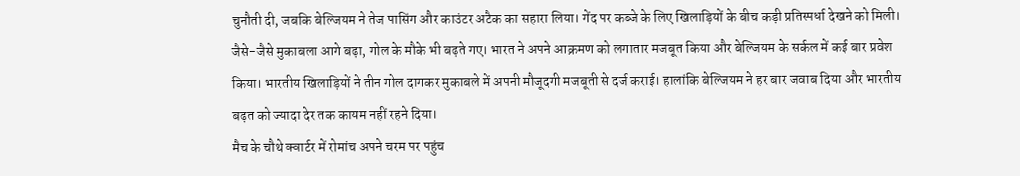चुनौती दी, जबकि बेल्जियम ने तेज पासिंग और काउंटर अटैक का सहारा लिया। गेंद पर कब्जे के लिए खिलाड़ियों के बीच कड़ी प्रतिस्पर्धा देखने को मिली।
जैसे-जैसे मुकाबला आगे बढ़ा, गोल के मौके भी बढ़ते गए। भारत ने अपने आक्रमण को लगातार मजबूत किया और बेल्जियम के सर्कल में कई बार प्रवेश किया। भारतीय खिलाड़ियों ने तीन गोल दागकर मुकाबले में अपनी मौजूदगी मजबूती से दर्ज कराई। हालांकि बेल्जियम ने हर बार जवाब दिया और भारतीय बढ़त को ज्यादा देर तक कायम नहीं रहने दिया।
मैच के चौथे क्वार्टर में रोमांच अपने चरम पर पहुंच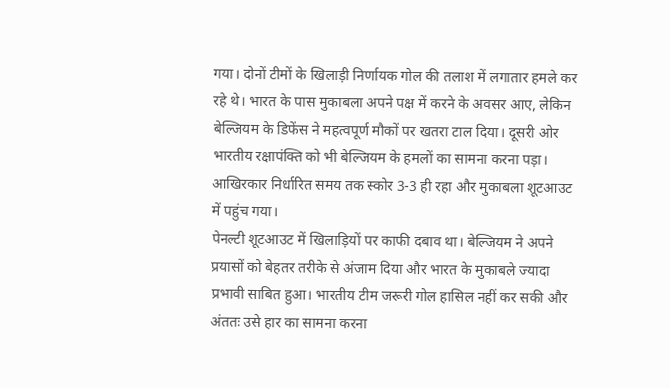गया। दोनों टीमों के खिलाड़ी निर्णायक गोल की तलाश में लगातार हमले कर रहे थे। भारत के पास मुकाबला अपने पक्ष में करने के अवसर आए, लेकिन बेल्जियम के डिफेंस ने महत्वपूर्ण मौकों पर खतरा टाल दिया। दूसरी ओर भारतीय रक्षापंक्ति को भी बेल्जियम के हमलों का सामना करना पड़ा। आखिरकार निर्धारित समय तक स्कोर 3-3 ही रहा और मुकाबला शूटआउट में पहुंच गया।
पेनल्टी शूटआउट में खिलाड़ियों पर काफी दबाव था। बेल्जियम ने अपने प्रयासों को बेहतर तरीके से अंजाम दिया और भारत के मुकाबले ज्यादा प्रभावी साबित हुआ। भारतीय टीम जरूरी गोल हासिल नहीं कर सकी और अंततः उसे हार का सामना करना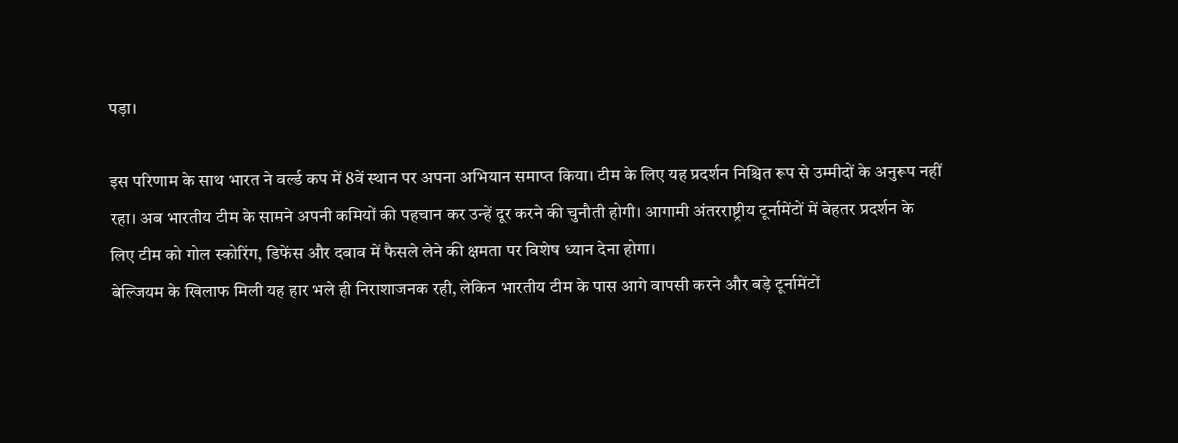पड़ा।

इस परिणाम के साथ भारत ने वर्ल्ड कप में 8वें स्थान पर अपना अभियान समाप्त किया। टीम के लिए यह प्रदर्शन निश्चित रूप से उम्मीदों के अनुरूप नहीं रहा। अब भारतीय टीम के सामने अपनी कमियों की पहचान कर उन्हें दूर करने की चुनौती होगी। आगामी अंतरराष्ट्रीय टूर्नामेंटों में बेहतर प्रदर्शन के लिए टीम को गोल स्कोरिंग, डिफेंस और दबाव में फैसले लेने की क्षमता पर विशेष ध्यान देना होगा।
बेल्जियम के खिलाफ मिली यह हार भले ही निराशाजनक रही, लेकिन भारतीय टीम के पास आगे वापसी करने और बड़े टूर्नामेंटों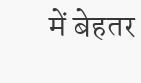में बेहतर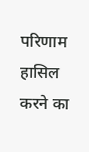परिणाम हासिल करने का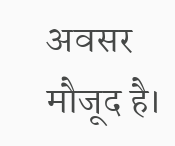अवसर मौजूद है।